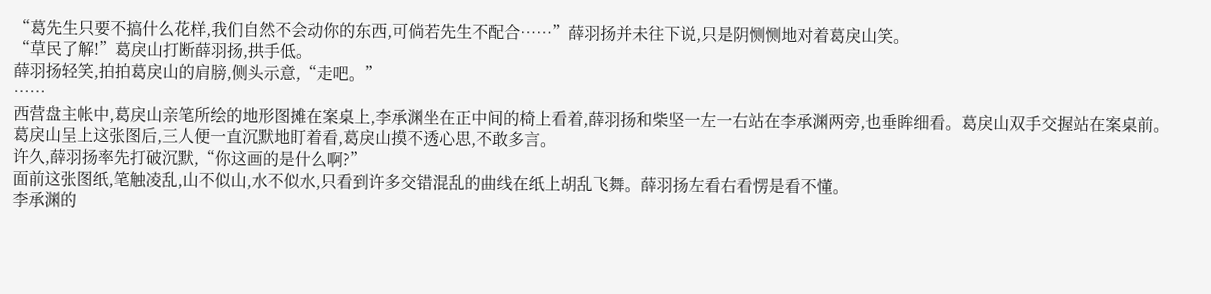“葛先生只要不搞什么花样,我们自然不会动你的东西,可倘若先生不配合……”薛羽扬并未往下说,只是阴恻恻地对着葛戾山笑。
“草民了解!”葛戾山打断薛羽扬,拱手低。
薛羽扬轻笑,拍拍葛戾山的肩膀,侧头示意,“走吧。”
……
西营盘主帐中,葛戾山亲笔所绘的地形图摊在案桌上,李承渊坐在正中间的椅上看着,薛羽扬和柴坚一左一右站在李承渊两旁,也垂眸细看。葛戾山双手交握站在案桌前。
葛戾山呈上这张图后,三人便一直沉默地盯着看,葛戾山摸不透心思,不敢多言。
许久,薛羽扬率先打破沉默,“你这画的是什么啊?”
面前这张图纸,笔触凌乱,山不似山,水不似水,只看到许多交错混乱的曲线在纸上胡乱飞舞。薛羽扬左看右看愣是看不懂。
李承渊的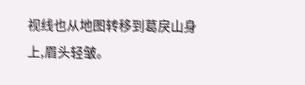视线也从地图转移到葛戾山身上,眉头轻皱。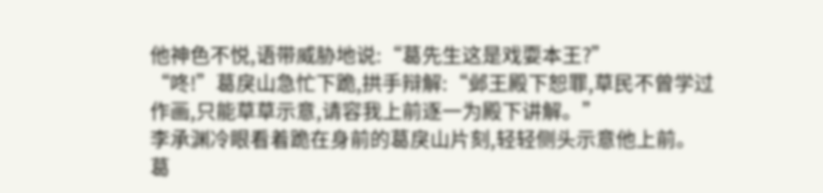他神色不悦,语带威胁地说:“葛先生这是戏耍本王?”
“咚!”葛戾山急忙下跪,拱手辩解:“邺王殿下恕罪,草民不曾学过作画,只能草草示意,请容我上前逐一为殿下讲解。”
李承渊冷眼看着跪在身前的葛戾山片刻,轻轻侧头示意他上前。
葛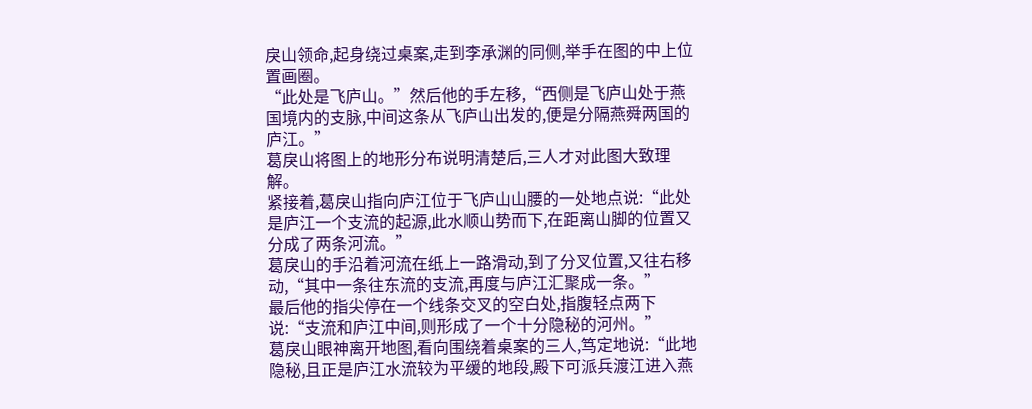戾山领命,起身绕过桌案,走到李承渊的同侧,举手在图的中上位置画圈。
“此处是飞庐山。”然后他的手左移,“西侧是飞庐山处于燕国境内的支脉,中间这条从飞庐山出发的,便是分隔燕舜两国的庐江。”
葛戾山将图上的地形分布说明清楚后,三人才对此图大致理解。
紧接着,葛戾山指向庐江位于飞庐山山腰的一处地点说:“此处是庐江一个支流的起源,此水顺山势而下,在距离山脚的位置又分成了两条河流。”
葛戾山的手沿着河流在纸上一路滑动,到了分叉位置,又往右移动,“其中一条往东流的支流,再度与庐江汇聚成一条。”
最后他的指尖停在一个线条交叉的空白处,指腹轻点两下说:“支流和庐江中间,则形成了一个十分隐秘的河州。”
葛戾山眼神离开地图,看向围绕着桌案的三人,笃定地说:“此地隐秘,且正是庐江水流较为平缓的地段,殿下可派兵渡江进入燕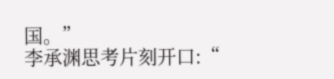国。”
李承渊思考片刻开口:“